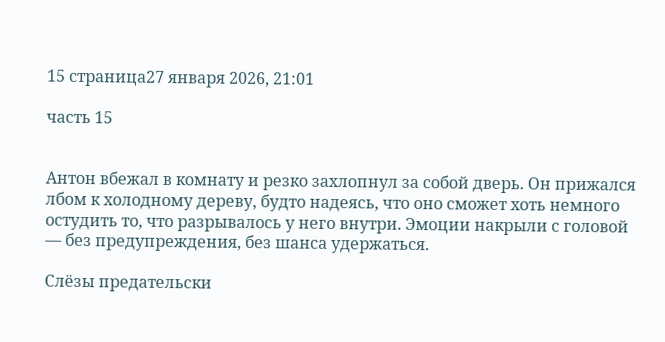15 страница27 января 2026, 21:01

часть 15


Антон вбежал в комнату и резко захлопнул за собой дверь. Он прижался лбом к холодному дереву, будто надеясь, что оно сможет хоть немного остудить то, что разрывалось у него внутри. Эмоции накрыли с головой — без предупреждения, без шанса удержаться.

Слёзы предательски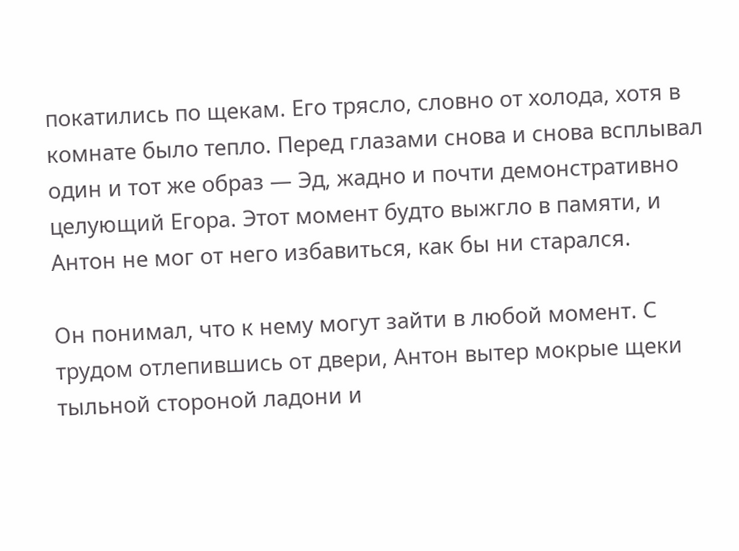покатились по щекам. Его трясло, словно от холода, хотя в комнате было тепло. Перед глазами снова и снова всплывал один и тот же образ — Эд, жадно и почти демонстративно целующий Егора. Этот момент будто выжгло в памяти, и Антон не мог от него избавиться, как бы ни старался.

Он понимал, что к нему могут зайти в любой момент. С трудом отлепившись от двери, Антон вытер мокрые щеки тыльной стороной ладони и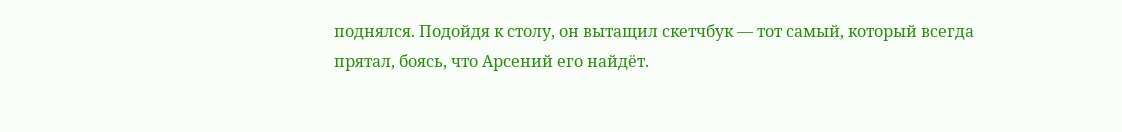поднялся. Подойдя к столу, он вытащил скетчбук — тот самый, который всегда прятал, боясь, что Арсений его найдёт.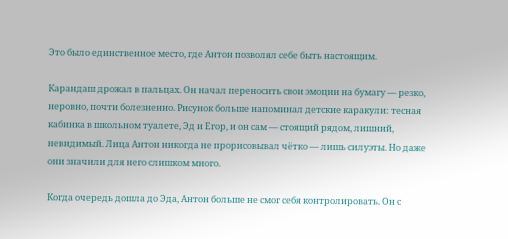Это было единственное место, где Антон позволял себе быть настоящим.

Карандаш дрожал в пальцах. Он начал переносить свои эмоции на бумагу — резко, неровно, почти болезненно. Рисунок больше напоминал детские каракули: тесная кабинка в школьном туалете, Эд и Егор, и он сам — стоящий рядом, лишний, невидимый. Лица Антон никогда не прорисовывал чётко — лишь силуэты. Но даже они значили для него слишком много.

Когда очередь дошла до Эда, Антон больше не смог себя контролировать. Он с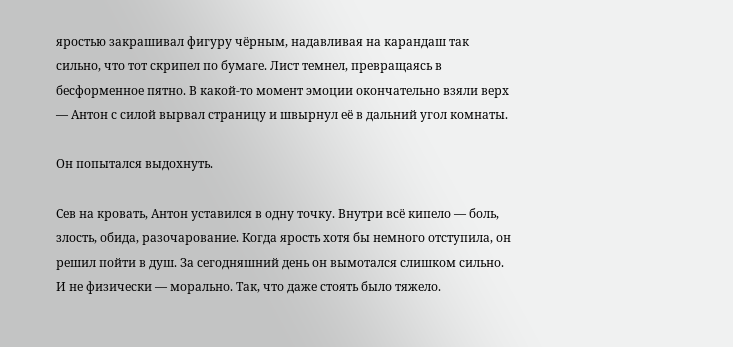яростью закрашивал фигуру чёрным, надавливая на карандаш так сильно, что тот скрипел по бумаге. Лист темнел, превращаясь в бесформенное пятно. В какой-то момент эмоции окончательно взяли верх — Антон с силой вырвал страницу и швырнул её в дальний угол комнаты.

Он попытался выдохнуть.

Сев на кровать, Антон уставился в одну точку. Внутри всё кипело — боль, злость, обида, разочарование. Когда ярость хотя бы немного отступила, он решил пойти в душ. За сегодняшний день он вымотался слишком сильно. И не физически — морально. Так, что даже стоять было тяжело.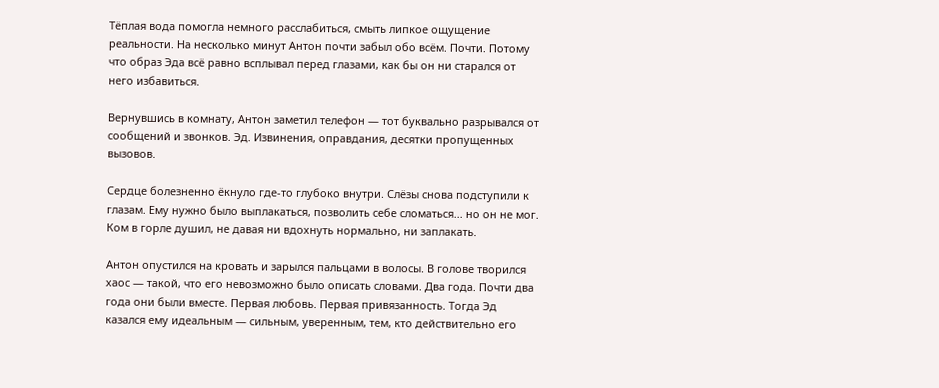Тёплая вода помогла немного расслабиться, смыть липкое ощущение реальности. На несколько минут Антон почти забыл обо всём. Почти. Потому что образ Эда всё равно всплывал перед глазами, как бы он ни старался от него избавиться.

Вернувшись в комнату, Антон заметил телефон — тот буквально разрывался от сообщений и звонков. Эд. Извинения, оправдания, десятки пропущенных вызовов.

Сердце болезненно ёкнуло где-то глубоко внутри. Слёзы снова подступили к глазам. Ему нужно было выплакаться, позволить себе сломаться... но он не мог. Ком в горле душил, не давая ни вдохнуть нормально, ни заплакать.

Антон опустился на кровать и зарылся пальцами в волосы. В голове творился хаос — такой, что его невозможно было описать словами. Два года. Почти два года они были вместе. Первая любовь. Первая привязанность. Тогда Эд казался ему идеальным — сильным, уверенным, тем, кто действительно его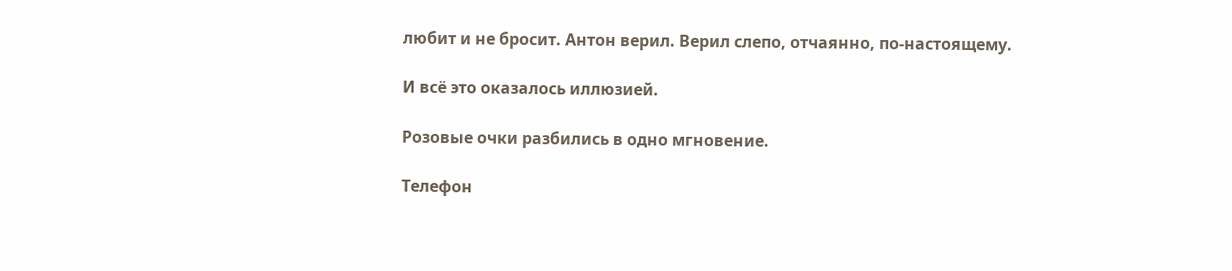любит и не бросит. Антон верил. Верил слепо, отчаянно, по-настоящему.

И всё это оказалось иллюзией.

Розовые очки разбились в одно мгновение.

Телефон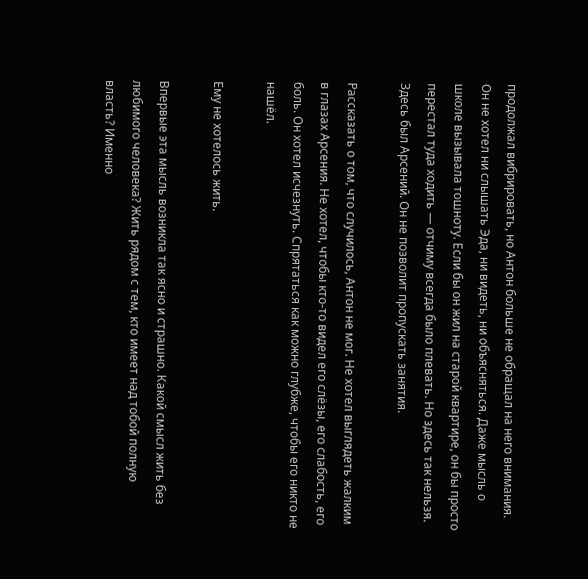продолжал вибрировать, но Антон больше не обращал на него внимания. Он не хотел ни слышать Эда, ни видеть, ни объясняться. Даже мысль о школе вызывала тошноту. Если бы он жил на старой квартире, он бы просто перестал туда ходить — отчиму всегда было плевать. Но здесь так нельзя. Здесь был Арсений. Он не позволит пропускать занятия.

Рассказать о том, что случилось, Антон не мог. Не хотел выглядеть жалким в глазах Арсения. Не хотел, чтобы кто-то видел его слёзы, его слабость, его боль. Он хотел исчезнуть. Спрятаться как можно глубже, чтобы его никто не нашёл.

Ему не хотелось жить.

Впервые эта мысль возникла так ясно и страшно. Какой смысл жить без любимого человека? Жить рядом с тем, кто имеет над тобой полную власть? Именно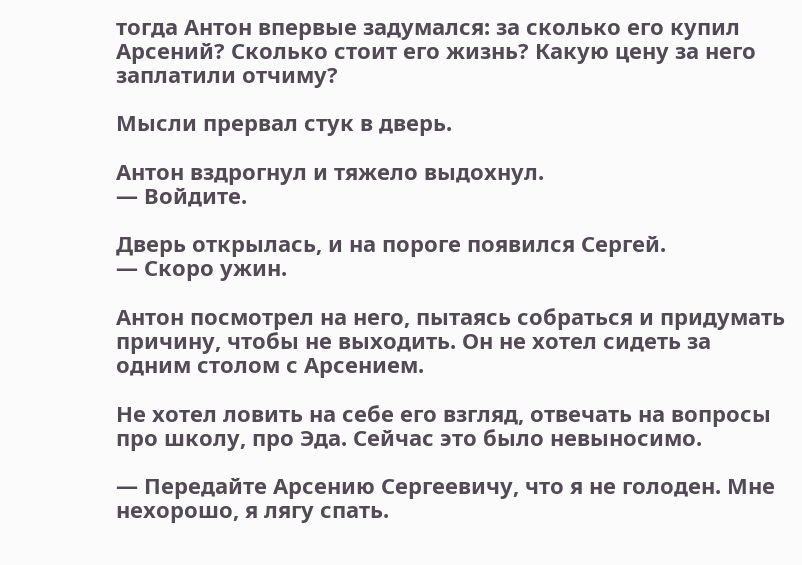тогда Антон впервые задумался: за сколько его купил Арсений? Сколько стоит его жизнь? Какую цену за него заплатили отчиму?

Мысли прервал стук в дверь.

Антон вздрогнул и тяжело выдохнул.
— Войдите.

Дверь открылась, и на пороге появился Сергей.
— Скоро ужин.

Антон посмотрел на него, пытаясь собраться и придумать причину, чтобы не выходить. Он не хотел сидеть за одним столом с Арсением.

Не хотел ловить на себе его взгляд, отвечать на вопросы про школу, про Эда. Сейчас это было невыносимо.

— Передайте Арсению Сергеевичу, что я не голоден. Мне нехорошо, я лягу спать.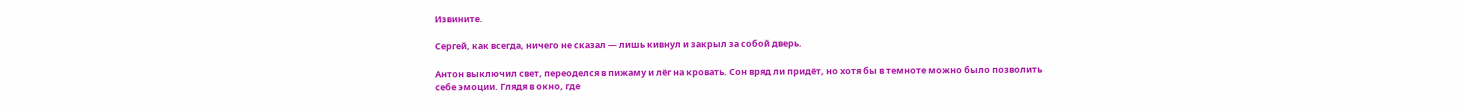Извините.

Сергей, как всегда, ничего не сказал — лишь кивнул и закрыл за собой дверь.

Антон выключил свет, переоделся в пижаму и лёг на кровать. Сон вряд ли придёт, но хотя бы в темноте можно было позволить себе эмоции. Глядя в окно, где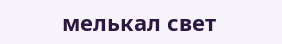мелькал свет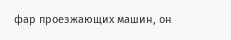фар проезжающих машин, он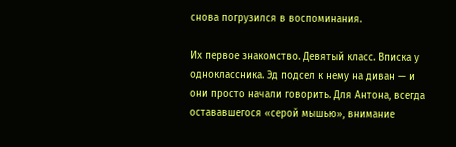снова погрузился в воспоминания.

Их первое знакомство. Девятый класс. Вписка у одноклассника. Эд подсел к нему на диван — и они просто начали говорить. Для Антона, всегда остававшегося «серой мышью», внимание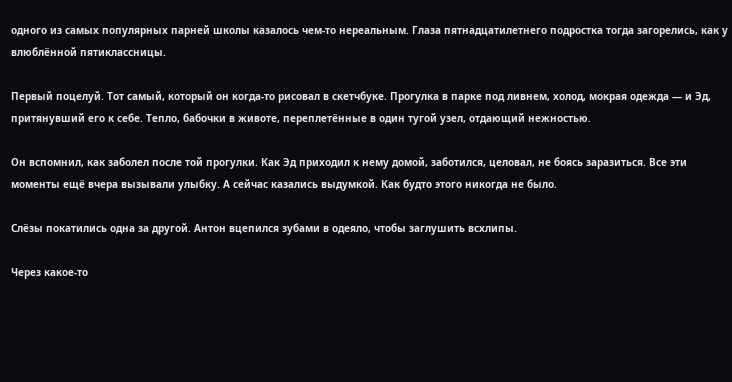одного из самых популярных парней школы казалось чем-то нереальным. Глаза пятнадцатилетнего подростка тогда загорелись, как у влюблённой пятиклассницы.

Первый поцелуй. Тот самый, который он когда-то рисовал в скетчбуке. Прогулка в парке под ливнем, холод, мокрая одежда — и Эд, притянувший его к себе. Тепло, бабочки в животе, переплетённые в один тугой узел, отдающий нежностью.

Он вспомнил, как заболел после той прогулки. Как Эд приходил к нему домой, заботился, целовал, не боясь заразиться. Все эти моменты ещё вчера вызывали улыбку. А сейчас казались выдумкой. Как будто этого никогда не было.

Слёзы покатились одна за другой. Антон вцепился зубами в одеяло, чтобы заглушить всхлипы.

Через какое-то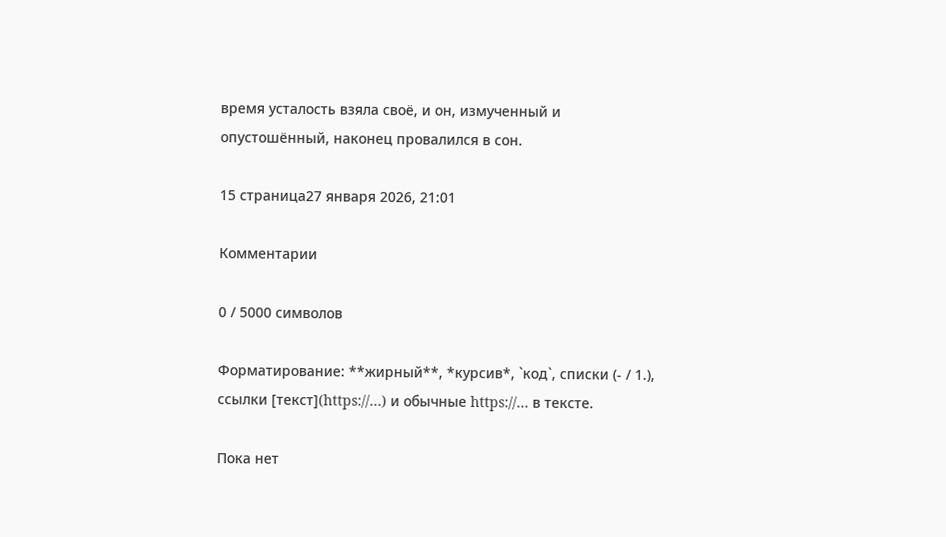время усталость взяла своё, и он, измученный и опустошённый, наконец провалился в сон.

15 страница27 января 2026, 21:01

Комментарии

0 / 5000 символов

Форматирование: **жирный**, *курсив*, `код`, списки (- / 1.), ссылки [текст](https://…) и обычные https://… в тексте.

Пока нет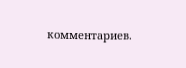комментариев.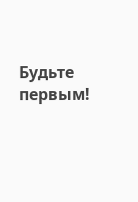Будьте первым!